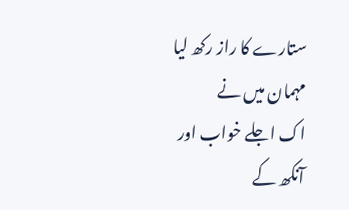ستارے کا راز رکھ لیا مہمان میں نے
اک اجلے خواب اور آنکھ کے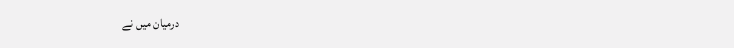درمیان میں نے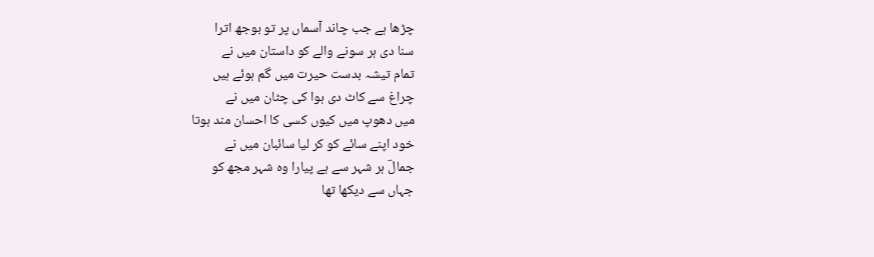چڑھا ہے جب چاند آسماں پر تو بوجھ اترا
سنا دی ہر سونے والے کو داستان میں نے
تمام تیشہ بدست حیرت میں گم ہوئے ہیں
چراغ سے کاٹ دی ہوا کی چٹان میں نے
میں دھوپ میں کیوں کسی کا احسان مند ہوتا
خود اپنے سائے کو کر لیا سائبان میں نے
جمالؔ ہر شہر سے ہے پیارا وہ شہر مجھ کو
جہاں سے دیکھا تھا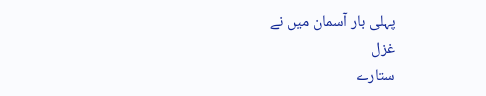پہلی بار آسمان میں نے
غزل
ستارے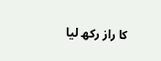کا راز رکھ لیا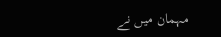مہمان میں نے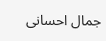جمال احسانی